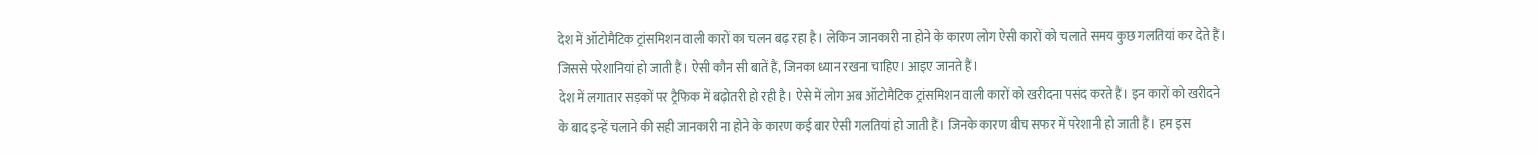देश में ऑटोमैटिक ट्रांसमिशन वाली कारों का चलन बढ़ रहा है। लेकिन जानकारी ना होने के कारण लोग ऐसी कारों को चलाते समय कुछ गलतियां कर देते हैं। जिससे परेशानियां हो जाती हैं। ऐसी कौन सी बातें हैं, जिनका ध्यान रखना चाहिए। आइए जानते हैं।
देश में लगातार सड़कों पर ट्रैफिक में बढ़ोतरी हो रही है। ऐसे में लोग अब ऑटोमैटिक ट्रांसमिशन वाली कारों को खरीदना पसंद करते हैं। इन कारों को खरीदने के बाद इन्हें चलाने की सही जानकारी ना होने के कारण कई बार ऐसी गलतियां हो जाती हैं। जिनके कारण बीच सफर में परेशानी हो जाती हैं। हम इस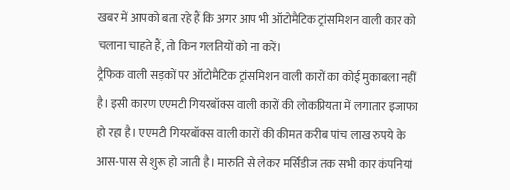खबर में आपको बता रहे हैं कि अगर आप भी ऑटोमैटिक ट्रांसमिशन वाली कार को चलाना चाहते हैं, तो किन गलतियों को ना करें।
ट्रैफिक वाली सड़कों पर ऑटोमैटिक ट्रांसमिशन वाली कारों का कोई मुकाबला नहीं है। इसी कारण एएमटी गियरबॉक्स वाली कारों की लोकप्रियता में लगातार इजाफा हो रहा है। एएमटी गियरबॉक्स वाली कारों की कीमत करीब पांच लाख रुपये के आस-पास से शुरू हो जाती है। मारुति से लेकर मर्सिडीज तक सभी कार कंपनियां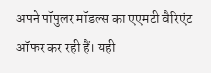अपने पॉपुलर मॉडल्स का एएमटी वैरिएंट ऑफर कर रही हैं। यही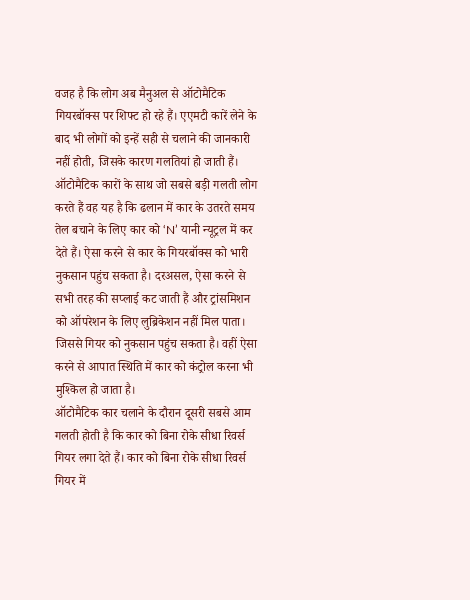वजह है कि लोग अब मैनुअल से ऑटोमैटिक गियरबॉक्स पर शिफ्ट हो रहे हैं। एएमटी कारें लेने के बाद भी लोगों को इन्हें सही से चलाने की जानकारी नहीं होती, जिसके कारण गलतियां हो जाती हैं।
ऑटोमैटिक कारों के साथ जो सबसे बड़ी गलती लोग करते हैं वह यह है कि ढलान में कार के उतरते समय तेल बचाने के लिए कार को ‘N’ यानी न्यूट्रल में कर देते हैं। ऐसा करने से कार के गियरबॉक्स को भारी नुकसान पहुंच सकता है। दरअसल, ऐसा करने से सभी तरह की सप्लाई कट जाती हैं और ट्रांसमिशन को ऑपरेशन के लिए लुब्रिकेशन नहीं मिल पाता। जिससे गियर को नुकसान पहुंच सकता है। वहीं ऐसा करने से आपात स्थिति में कार को कंट्रोल करना भी मुश्किल हो जाता है।
ऑटोमैटिक कार चलाने के दौरान दूसरी सबसे आम गलती होती है कि कार को बिना रोके सीधा रिवर्स गियर लगा देते हैं। कार को बिना रोके सीधा रिवर्स गियर में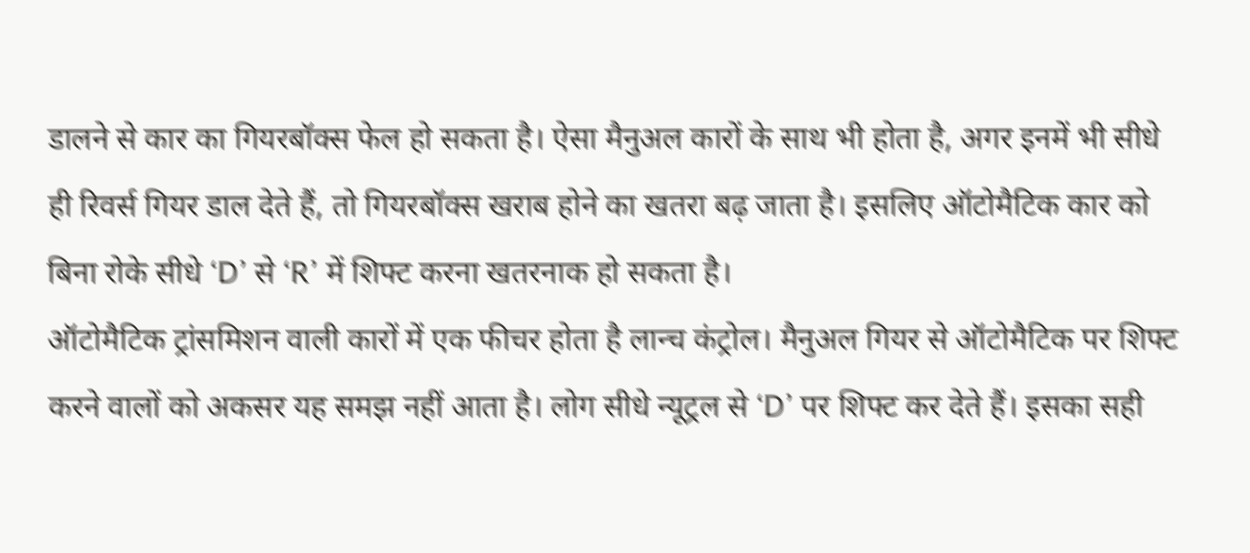डालने से कार का गियरबॉक्स फेल हो सकता है। ऐसा मैनुअल कारों के साथ भी होता है, अगर इनमें भी सीधे ही रिवर्स गियर डाल देते हैं, तो गियरबॉक्स खराब होने का खतरा बढ़ जाता है। इसलिए ऑटोमैटिक कार को बिना रोके सीधे ‘D’ से ‘R’ में शिफ्ट करना खतरनाक हो सकता है।
ऑटोमैटिक ट्रांसमिशन वाली कारों में एक फीचर होता है लान्च कंट्रोल। मैनुअल गियर से ऑटोमैटिक पर शिफ्ट करने वालों को अकसर यह समझ नहीं आता है। लोग सीधे न्यूट्रल से ‘D’ पर शिफ्ट कर देते हैं। इसका सही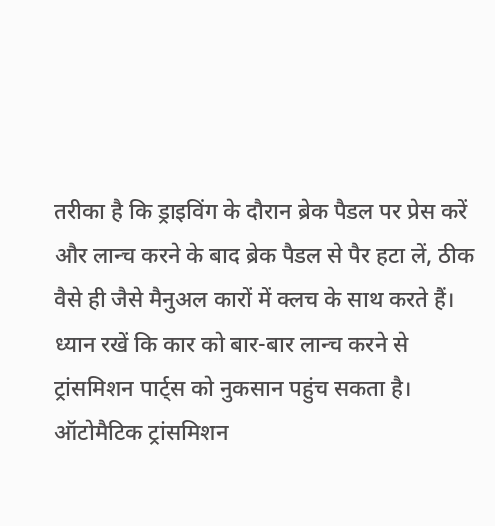तरीका है कि ड्राइविंग के दौरान ब्रेक पैडल पर प्रेस करें और लान्च करने के बाद ब्रेक पैडल से पैर हटा लें, ठीक वैसे ही जैसे मैनुअल कारों में क्लच के साथ करते हैं। ध्यान रखें कि कार को बार-बार लान्च करने से ट्रांसमिशन पार्ट्स को नुकसान पहुंच सकता है।
ऑटोमैटिक ट्रांसमिशन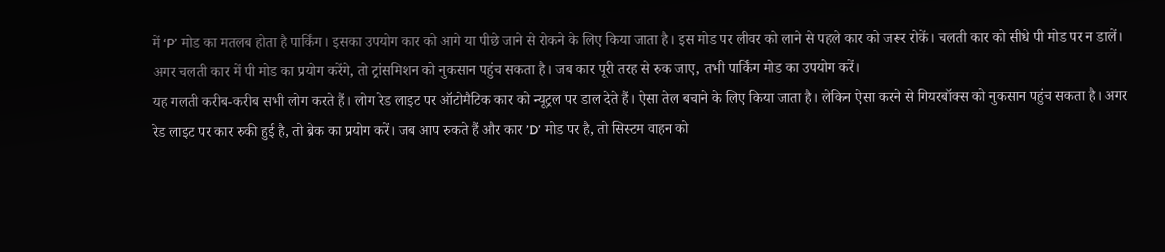में ‘P’ मोड का मतलब होता है पार्किंग। इसका उपयोग कार को आगे या पीछे जाने से रोकने के लिए किया जाता है। इस मोड पर लीवर को लाने से पहले कार को जरूर रोकें। चलती कार को सीधे पी मोड पर न डालें। अगर चलती कार में पी मोड का प्रयोग करेंगे, तो ट्रांसमिशन को नुकसान पहुंच सकता है। जब कार पूरी तरह से रुक जाए, तभी पार्किंग मोड का उपयोग करें।
यह गलती करीब-करीब सभी लोग करते हैं। लोग रेड लाइट पर ऑटोमैटिक कार को न्यूट्रल पर डाल देते हैं। ऐसा तेल बचाने के लिए किया जाता है। लेकिन ऐसा करने से गियरबॉक्स को नुकसान पहुंच सकता है। अगर रेड लाइट पर कार रुकी हुई है, तो ब्रेक का प्रयोग करें। जब आप रुकते हैं और कार ’D’ मोड पर है, तो सिस्टम वाहन को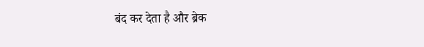बंद कर देता है और ब्रेक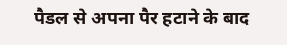पैडल से अपना पैर हटाने के बाद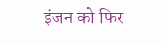इंजन को फिर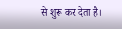से शुरू कर देता है।